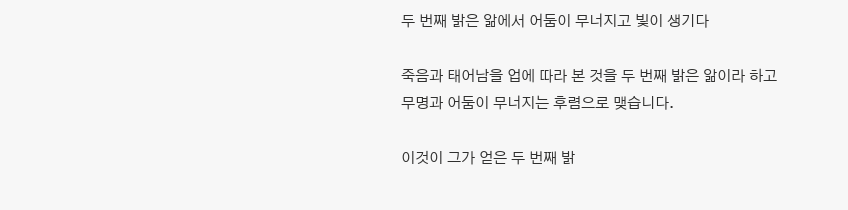두 번째 밝은 앎에서 어둠이 무너지고 빛이 생기다

죽음과 태어남을 업에 따라 본 것을 두 번째 밝은 앎이라 하고 무명과 어둠이 무너지는 후렴으로 맺습니다.

이것이 그가 얻은 두 번째 밝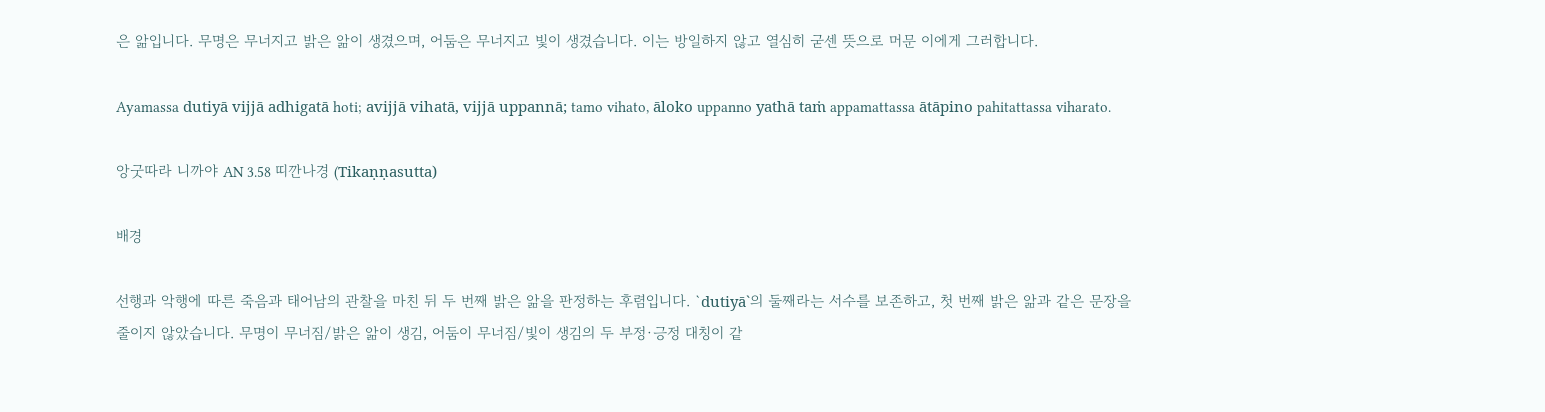은 앎입니다. 무명은 무너지고 밝은 앎이 생겼으며, 어둠은 무너지고 빛이 생겼습니다. 이는 방일하지 않고 열심히 굳센 뜻으로 머문 이에게 그러합니다.

Ayamassa dutiyā vijjā adhigatā hoti; avijjā vihatā, vijjā uppannā; tamo vihato, āloko uppanno yathā taṁ appamattassa ātāpino pahitattassa viharato.

앙굿따라 니까야 AN 3.58 띠깐나경 (Tikaṇṇasutta)

배경

선행과 악행에 따른 죽음과 태어남의 관찰을 마친 뒤 두 번째 밝은 앎을 판정하는 후렴입니다. `dutiyā`의 둘째라는 서수를 보존하고, 첫 번째 밝은 앎과 같은 문장을 줄이지 않았습니다. 무명이 무너짐/밝은 앎이 생김, 어둠이 무너짐/빛이 생김의 두 부정·긍정 대칭이 같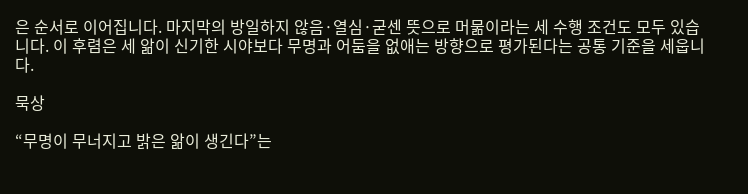은 순서로 이어집니다. 마지막의 방일하지 않음·열심·굳센 뜻으로 머묾이라는 세 수행 조건도 모두 있습니다. 이 후렴은 세 앎이 신기한 시야보다 무명과 어둠을 없애는 방향으로 평가된다는 공통 기준을 세웁니다.

묵상

“무명이 무너지고 밝은 앎이 생긴다”는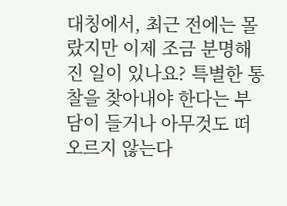대칭에서, 최근 전에는 몰랐지만 이제 조금 분명해진 일이 있나요? 특별한 통찰을 찾아내야 한다는 부담이 들거나 아무것도 떠오르지 않는다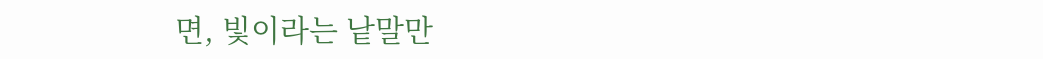면, 빛이라는 낱말만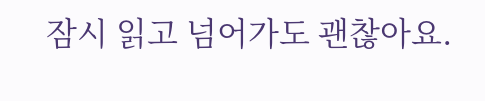잠시 읽고 넘어가도 괜찮아요.